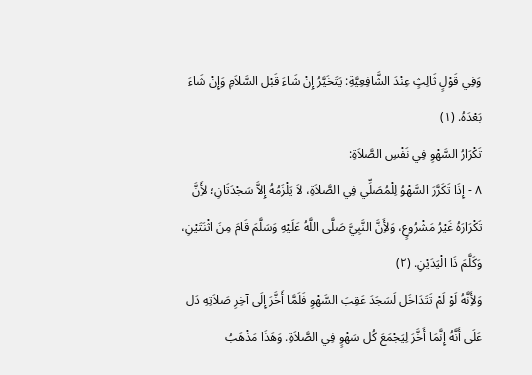وَفِي قَوْلٍ ثَالِثٍ عِنْدَ الشَّافِعِيَّةِ: يَتَخَيَّرُ إِنْ شَاءَ قَبْل السَّلاَمِ وَإِنْ شَاءَ بَعْدَهُ. (١)
تَكْرَارُ السَّهْوِ فِي نَفْسِ الصَّلاَةِ:
٨ - إِذَا تَكَرَّرَ السَّهْوُ لِلْمُصَلِّي فِي الصَّلاَةِ، لاَ يَلْزَمُهُ إِلاَّ سَجْدَتَانِ؛ لأَِنَّ تَكْرَارَهُ غَيْرُ مَشْرُوعٍ، وَلأَِنَّ النَّبِيَّ صَلَّى اللَّهُ عَلَيْهِ وَسَلَّمَ قَامَ مِنَ اثْنَتَيْنِ، وَكَلَّمَ ذَا الْيَدَيْنِ. (٢)
وَلأَِنَّهُ لَوْ لَمْ تَتَدَاخَل لَسَجَدَ عَقِبَ السَّهْوِ فَلَمَّا أَخَّرَ إِلَى آخِرِ صَلاَتِهِ دَل عَلَى أَنَّهُ إِنَّمَا أَخَّرَ لِيَجْمَعَ كُل سَهْوٍ فِي الصَّلاَةِ. وَهَذَا مَذْهَبُ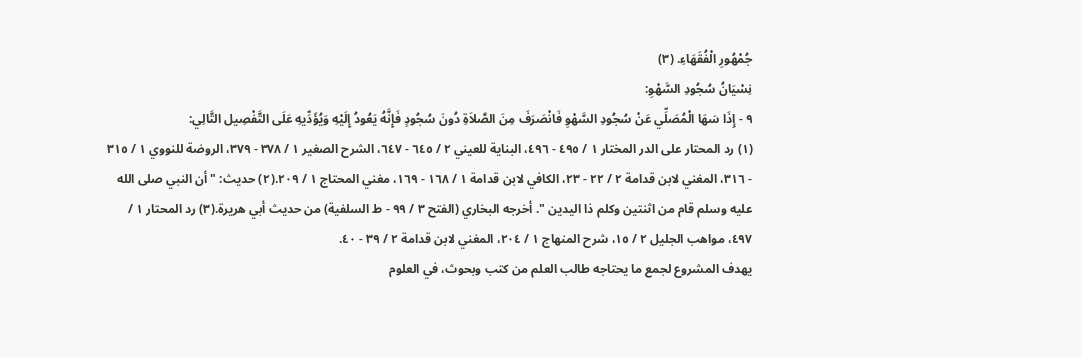جُمْهُورِ الْفُقَهَاءِ. (٣)
نِسْيَانُ سُجُودِ السَّهْوِ:
٩ - إِذَا سَهَا الْمُصَلِّي عَنْ سُجُودِ السَّهْوِ فَانْصَرَفَ مِنَ الصَّلاَةِ دُونَ سُجُودٍ فَإِنَّهُ يَعُودُ إِلَيْهِ وَيُؤَدِّيهِ عَلَى التَّفْصِيل التَّالِي:
(١) رد المحتار على الدر المختار ١ / ٤٩٥ - ٤٩٦، البناية للعيني ٢ / ٦٤٥ - ٦٤٧، الشرح الصغير ١ / ٣٧٨ - ٣٧٩، الروضة للنووي ١ / ٣١٥ - ٣١٦، المغني لابن قدامة ٢ / ٢٢ - ٢٣، الكافي لابن قدامة ١ / ١٦٨ - ١٦٩، مغني المحتاج ١ / ٢٠٩.(٢) حديث: " أن النبي صلى الله عليه وسلم قام من اثنتين وكلم ذا اليدين ". أخرجه البخاري (الفتح ٣ / ٩٩ - ط السلفية) من حديث أبي هريرة.(٣) رد المحتار ١ / ٤٩٧، مواهب الجليل ٢ / ١٥، شرح المنهاج ١ / ٢٠٤، المغني لابن قدامة ٢ / ٣٩ - ٤٠.
يهدف المشروع لجمع ما يحتاجه طالب العلم من كتب وبحوث، في العلوم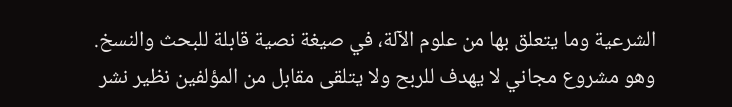الشرعية وما يتعلق بها من علوم الآلة، في صيغة نصية قابلة للبحث والنسخ.
وهو مشروع مجاني لا يهدف للربح ولا يتلقى مقابل من المؤلفين نظير نشر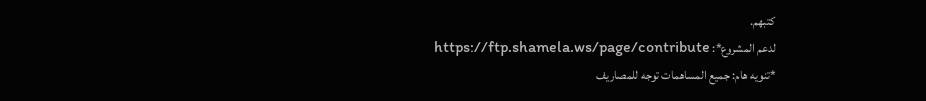كتبهم.
لدعم المشروع*: https://ftp.shamela.ws/page/contribute
*تنويه هام: جميع المساهمات توجه للمصاريف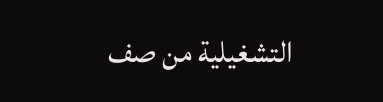التشغيلية من صف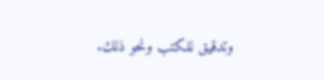وتدقيق للكتب ونحو ذلك.